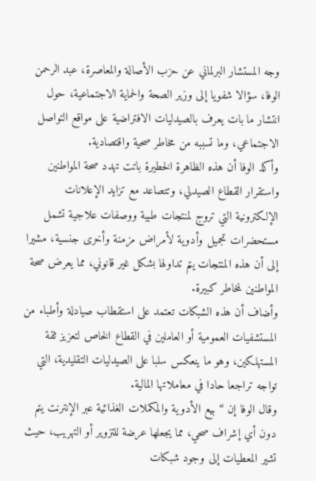وجه المستشار البرلماني عن حزب الأصالة والمعاصرة، عبد الرحمن الوفا، سؤالا شفويا إلى وزير الصحة والحماية الاجتماعية، حول انتشار ما بات يعرف بالصيدليات الافتراضية على مواقع التواصل الاجتماعي، وما تسببه من مخاطر صحية واقتصادية.
وأكد الوفا أن هذه الظاهرة الخطيرة باتت تهدد صحة المواطنين واستقرار القطاع الصيدلي، وتتصاعد مع تزايد الإعلانات الإلكترونية التي تروج لمنتجات طبية ووصفات علاجية تشمل مستحضرات تجميل وأدوية لأمراض مزمنة وأخرى جنسية، مشيرا إلى أن هذه المنتجات يتم تداولها بشكل غير قانوني، مما يعرض صحة المواطنين لمخاطر كبيرة.
وأضاف أن هذه الشبكات تعتمد على استقطاب صيادلة وأطباء من المستشفيات العمومية أو العاملين في القطاع الخاص لتعزيز ثقة المستهلكين، وهو ما ينعكس سلبا على الصيدليات التقليدية، التي تواجه تراجعا حادا في معاملاتها المالية.
وقال الوفا إن “بيع الأدوية والمكملات الغذائية عبر الإنترنت يتم دون أي إشراف صحي، مما يجعلها عرضة للتزوير أو التهريب، حيث تشير المعطيات إلى وجود شبكات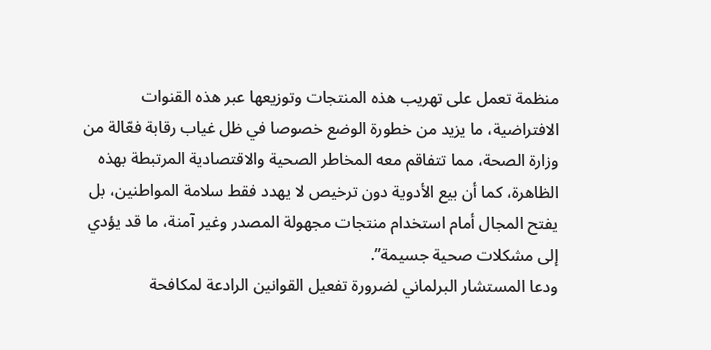منظمة تعمل على تهريب هذه المنتجات وتوزيعها عبر هذه القنوات الافتراضية، ما يزيد من خطورة الوضع خصوصا في ظل غياب رقابة فعّالة من وزارة الصحة، مما تتفاقم معه المخاطر الصحية والاقتصادية المرتبطة بهذه الظاهرة، كما أن بيع الأدوية دون ترخيص لا يهدد فقط سلامة المواطنين، بل يفتح المجال أمام استخدام منتجات مجهولة المصدر وغير آمنة، ما قد يؤدي إلى مشكلات صحية جسيمة”.
ودعا المستشار البرلماني لضرورة تفعيل القوانين الرادعة لمكافحة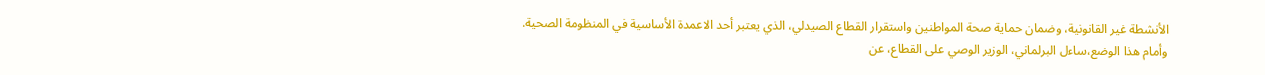الأنشطة غير القانونية، وضمان حماية صحة المواطنين واستقرار القطاع الصيدلي، الذي يعتبر أحد الاعمدة الأساسية في المنظومة الصحية.
وأمام هذا الوضع،ساءل البرلماني، الوزير الوصي على القطاع، عن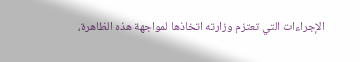الإجراءات التي تعتزم وزارته اتخاذها لمواجهة هذه الظاهرة،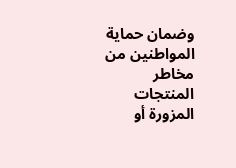وضمان حماية المواطنين من مخاطر المنتجات المزورة أو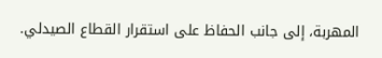المهربة، إلى جانب الحفاظ على استقرار القطاع الصيدلي.